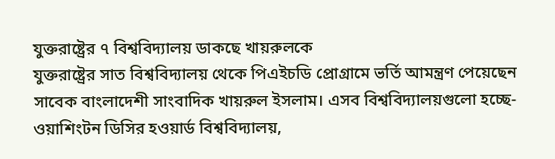যুক্তরাষ্ট্রের ৭ বিশ্ববিদ্যালয় ডাকছে খায়রুলকে
যুক্তরাষ্ট্রের সাত বিশ্ববিদ্যালয় থেকে পিএইচডি প্রোগ্রামে ভর্তি আমন্ত্রণ পেয়েছেন সাবেক বাংলাদেশী সাংবাদিক খায়রুল ইসলাম। এসব বিশ্ববিদ্যালয়গুলো হচ্ছে-ওয়াশিংটন ডিসির হওয়ার্ড বিশ্ববিদ্যালয়,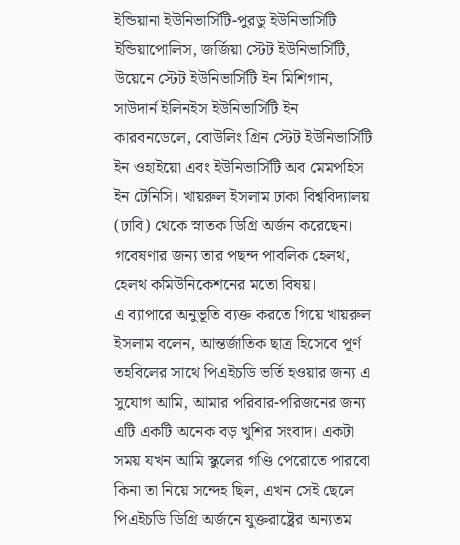ইন্ডিয়ানা ইউনিভার্সিটি-পুরডু ইউনিভার্সিটি ইন্ডিয়াপোলিস, জর্জিয়া স্টেট ইউনিভার্সিটি, উয়েনে স্টেট ইউনিভার্সিটি ইন মিশিগান, সাউদার্ন ইলিনইস ইউনিভার্সিটি ইন কারবনডেলে, বোউলিং গ্রিন স্টেট ইউনিভার্সিটি ইন ওহাইয়ো এবং ইউনিভার্সিটি অব মেমপহিস ইন টেনিসি। খায়রুল ইসলাম ঢাকা বিশ্ববিদ্যালয় (ঢাবি) থেকে স্নাতক ডিগ্রি অর্জন করেছেন। গবেষণার জন্য তার পছন্দ পাবলিক হেলথ, হেলথ কমিউনিকেশনের মতো বিষয়।
এ ব্যাপারে অনুভূতি ব্যক্ত করতে গিয়ে খায়রুল ইসলাম বলেন, আন্তর্জাতিক ছাত্র হিসেবে পূর্ণ তহবিলের সাথে পিএইচডি ভর্তি হওয়ার জন্য এ সুযোগ আমি, আমার পরিবার-পরিজনের জন্য এটি একটি অনেক বড় খুশির সংবাদ। একটা সময় যখন আমি স্কুলের গণ্ডি পেরোতে পারবো কিনা তা নিয়ে সন্দেহ ছিল, এখন সেই ছেলে পিএইচডি ডিগ্রি অর্জনে যুক্তরাষ্ট্রের অন্যতম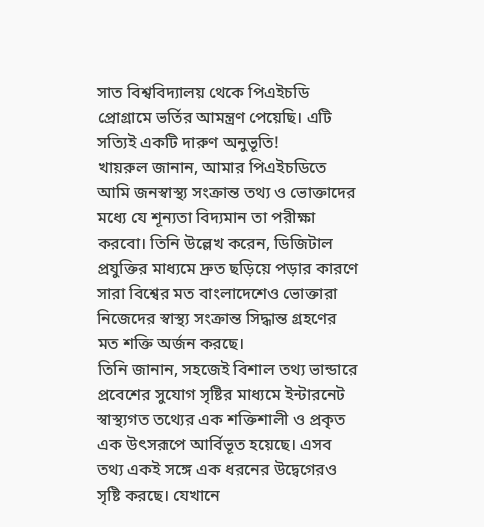সাত বিশ্ববিদ্যালয় থেকে পিএইচডি প্রোগ্রামে ভর্তির আমন্ত্রণ পেয়েছি। এটি সত্যিই একটি দারুণ অনুভূতি!
খায়রুল জানান, আমার পিএইচডিতে আমি জনস্বাস্থ্য সংক্রান্ত তথ্য ও ভোক্তাদের মধ্যে যে শূন্যতা বিদ্যমান তা পরীক্ষা করবো। তিনি উল্লেখ করেন, ডিজিটাল প্রযুক্তির মাধ্যমে দ্রুত ছড়িয়ে পড়ার কারণে সারা বিশ্বের মত বাংলাদেশেও ভোক্তারা নিজেদের স্বাস্থ্য সংক্রান্ত সিদ্ধান্ত গ্রহণের মত শক্তি অর্জন করছে।
তিনি জানান, সহজেই বিশাল তথ্য ভান্ডারে প্রবেশের সুযোগ সৃষ্টির মাধ্যমে ইন্টারনেট স্বাস্থ্যগত তথ্যের এক শক্তিশালী ও প্রকৃত এক উৎসরূপে আর্বিভূত হয়েছে। এসব তথ্য একই সঙ্গে এক ধরনের উদ্বেগেরও সৃষ্টি করছে। যেখানে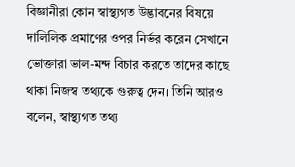বিজ্ঞানীরা কোন স্বাস্থ্যগত উদ্ভাবনের বিষয়ে দালিলিক প্রমাণের ওপর নির্ভর করেন সেখানে ভোক্তারা ভাল-মন্দ বিচার করতে তাদের কাছে থাকা নিজস্ব তথ্যকে গুরুত্ব দেন। তিনি আরও বলেন, স্বাস্থ্যগত তথ্য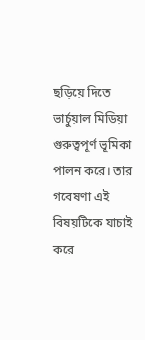ছড়িয়ে দিতে ভার্চুয়াল মিডিয়া গুরুত্বপূর্ণ ভূমিকা পালন করে। তার গবেষণা এই বিষয়টিকে যাচাই করে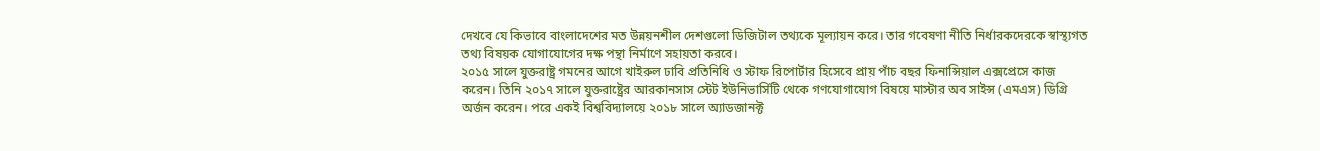দেখবে যে কিভাবে বাংলাদেশের মত উন্নয়নশীল দেশগুলো ডিজিটাল তথ্যকে মূল্যায়ন করে। তার গবেষণা নীতি নির্ধারকদেরকে স্বাস্থ্যগত তথ্য বিষয়ক যোগাযোগের দক্ষ পন্থা নির্মাণে সহায়তা করবে।
২০১৫ সালে যুক্তরাষ্ট্র গমনের আগে খাইরুল ঢাবি প্রতিনিধি ও স্টাফ রিপোর্টার হিসেবে প্রায় পাঁচ বছর ফিনান্সিয়াল এক্সপ্রেসে কাজ করেন। তিনি ২০১৭ সালে যুক্তরাষ্ট্রের আরকানসাস স্টেট ইউনিভার্সিটি থেকে গণযোগাযোগ বিষয়ে মাস্টার অব সাইন্স (এমএস) ডিগ্রি অর্জন করেন। পরে একই বিশ্ববিদ্যালয়ে ২০১৮ সালে অ্যাডজানক্ট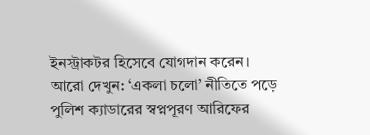ইনস্ট্রাকটর হিসেবে যোগদান করেন।
আরো দেখুন: ‘একলা চলো’ নীতিতে পড়ে পুলিশ ক্যাডারের স্বপ্নপূরণ আরিফের